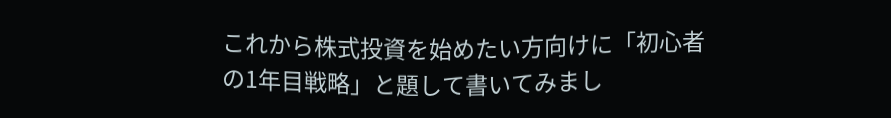これから株式投資を始めたい方向けに「初心者の1年目戦略」と題して書いてみまし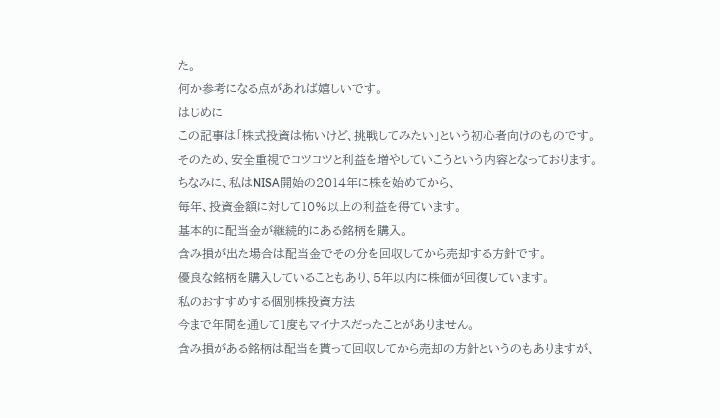た。
何か参考になる点があれば嬉しいです。
はじめに
この記事は「株式投資は怖いけど、挑戦してみたい」という初心者向けのものです。
そのため、安全重視でコツコツと利益を増やしていこうという内容となっております。
ちなみに、私はNISA開始の2014年に株を始めてから、
毎年、投資金額に対して10%以上の利益を得ています。
基本的に配当金が継続的にある銘柄を購入。
含み損が出た場合は配当金でその分を回収してから売却する方針です。
優良な銘柄を購入していることもあり、5年以内に株価が回復しています。
私のおすすめする個別株投資方法
今まで年間を通して1度もマイナスだったことがありません。
含み損がある銘柄は配当を貰って回収してから売却の方針というのもありますが、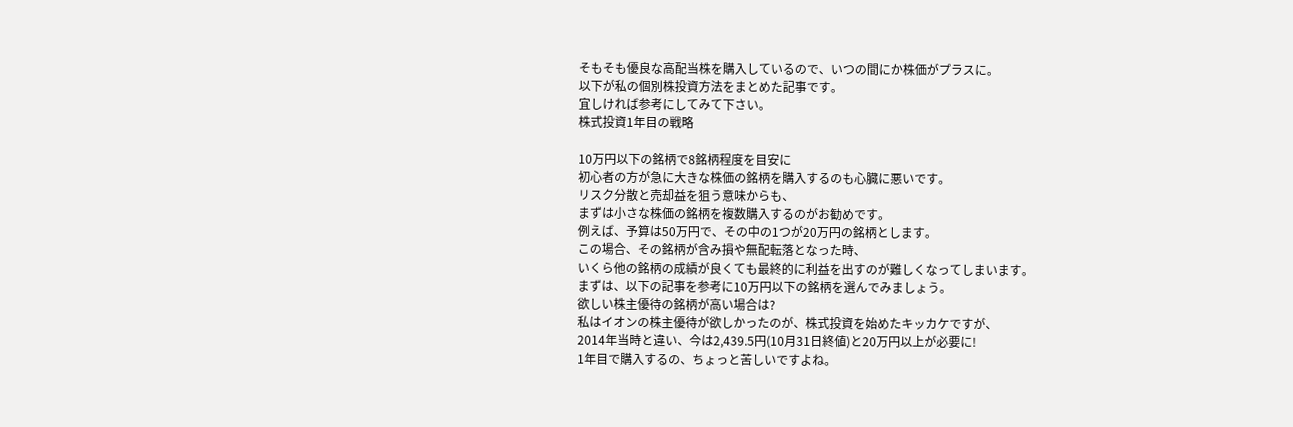そもそも優良な高配当株を購入しているので、いつの間にか株価がプラスに。
以下が私の個別株投資方法をまとめた記事です。
宜しければ参考にしてみて下さい。
株式投資1年目の戦略

10万円以下の銘柄で8銘柄程度を目安に
初心者の方が急に大きな株価の銘柄を購入するのも心臓に悪いです。
リスク分散と売却益を狙う意味からも、
まずは小さな株価の銘柄を複数購入するのがお勧めです。
例えば、予算は50万円で、その中の1つが20万円の銘柄とします。
この場合、その銘柄が含み損や無配転落となった時、
いくら他の銘柄の成績が良くても最終的に利益を出すのが難しくなってしまいます。
まずは、以下の記事を参考に10万円以下の銘柄を選んでみましょう。
欲しい株主優待の銘柄が高い場合は?
私はイオンの株主優待が欲しかったのが、株式投資を始めたキッカケですが、
2014年当時と違い、今は2,439.5円(10月31日終値)と20万円以上が必要に!
1年目で購入するの、ちょっと苦しいですよね。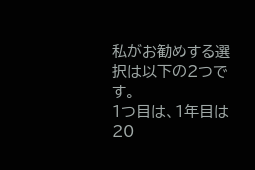私がお勧めする選択は以下の2つです。
1つ目は、1年目は20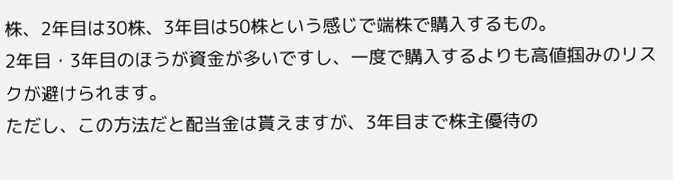株、2年目は30株、3年目は50株という感じで端株で購入するもの。
2年目・3年目のほうが資金が多いですし、一度で購入するよりも高値掴みのリスクが避けられます。
ただし、この方法だと配当金は貰えますが、3年目まで株主優待の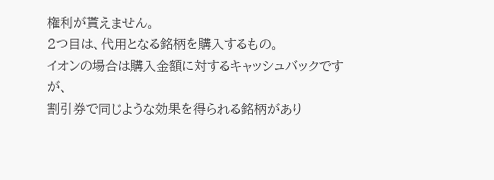権利が貰えません。
2つ目は、代用となる銘柄を購入するもの。
イオンの場合は購入金額に対するキャッシュバックですが、
割引券で同じような効果を得られる銘柄があり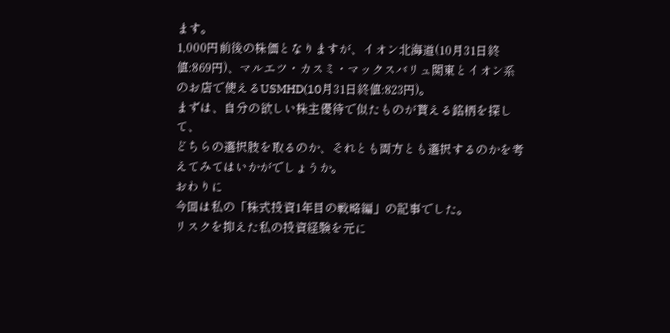ます。
1,000円前後の株価となりますが、イオン北海道(10月31日終値:869円)、マルエツ・カスミ・マックスバリュ関東とイオン系のお店で使えるUSMHD(10月31日終値:823円)。
まずは、自分の欲しい株主優待で似たものが貰える銘柄を探して、
どちらの選択肢を取るのか、それとも両方とも選択するのかを考えてみてはいかがでしょうか。
おわりに
今回は私の「株式投資1年目の戦略編」の記事でした。
リスクを抑えた私の投資経験を元に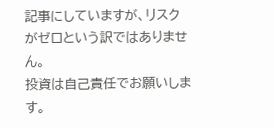記事にしていますが、リスクがゼロという訳ではありません。
投資は自己責任でお願いします。